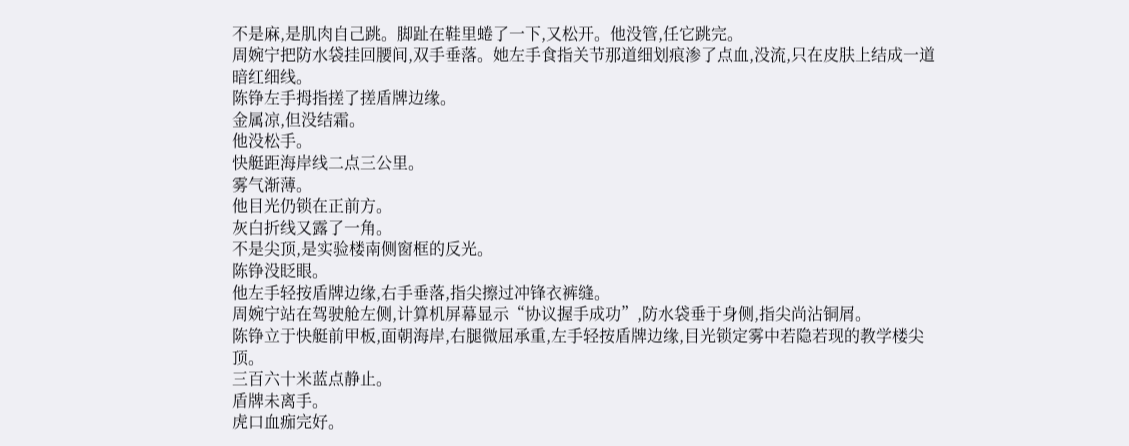不是麻,是肌肉自己跳。脚趾在鞋里蜷了一下,又松开。他没管,任它跳完。
周婉宁把防水袋挂回腰间,双手垂落。她左手食指关节那道细划痕渗了点血,没流,只在皮肤上结成一道暗红细线。
陈铮左手拇指搓了搓盾牌边缘。
金属凉,但没结霜。
他没松手。
快艇距海岸线二点三公里。
雾气渐薄。
他目光仍锁在正前方。
灰白折线又露了一角。
不是尖顶,是实验楼南侧窗框的反光。
陈铮没眨眼。
他左手轻按盾牌边缘,右手垂落,指尖擦过冲锋衣裤缝。
周婉宁站在驾驶舱左侧,计算机屏幕显示“协议握手成功”,防水袋垂于身侧,指尖尚沾铜屑。
陈铮立于快艇前甲板,面朝海岸,右腿微屈承重,左手轻按盾牌边缘,目光锁定雾中若隐若现的教学楼尖顶。
三百六十米蓝点静止。
盾牌未离手。
虎口血痂完好。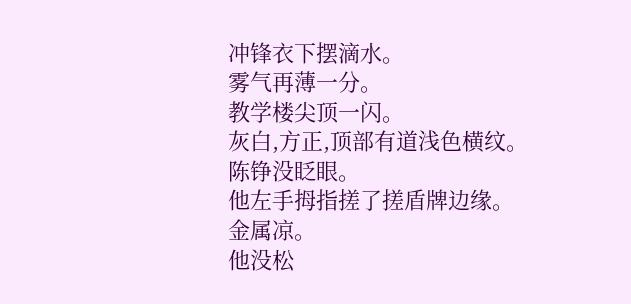冲锋衣下摆滴水。
雾气再薄一分。
教学楼尖顶一闪。
灰白,方正,顶部有道浅色横纹。
陈铮没眨眼。
他左手拇指搓了搓盾牌边缘。
金属凉。
他没松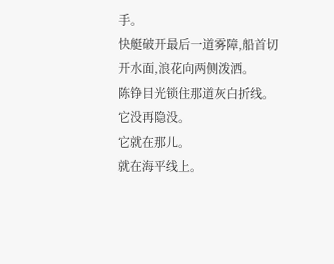手。
快艇破开最后一道雾障,船首切开水面,浪花向两侧泼洒。
陈铮目光锁住那道灰白折线。
它没再隐没。
它就在那儿。
就在海平线上。